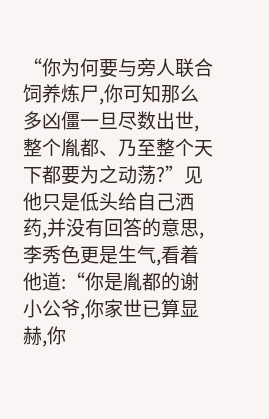“你为何要与旁人联合饲养炼尸,你可知那么多凶僵一旦尽数出世,整个胤都、乃至整个天下都要为之动荡?”见他只是低头给自己洒药,并没有回答的意思,李秀色更是生气,看着他道:“你是胤都的谢小公爷,你家世已算显赫,你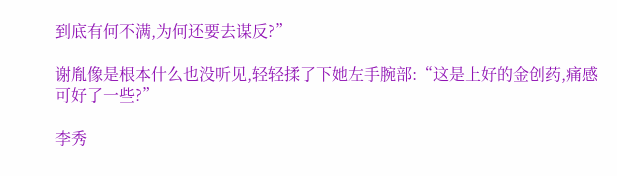到底有何不满,为何还要去谋反?”

谢胤像是根本什么也没听见,轻轻揉了下她左手腕部:“这是上好的金创药,痛感可好了一些?”

李秀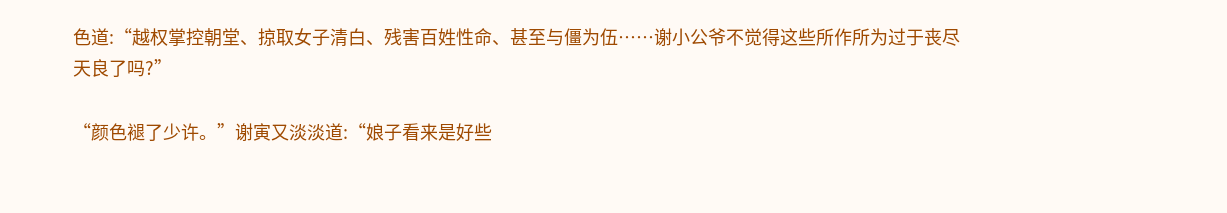色道:“越权掌控朝堂、掠取女子清白、残害百姓性命、甚至与僵为伍……谢小公爷不觉得这些所作所为过于丧尽天良了吗?”

“颜色褪了少许。”谢寅又淡淡道:“娘子看来是好些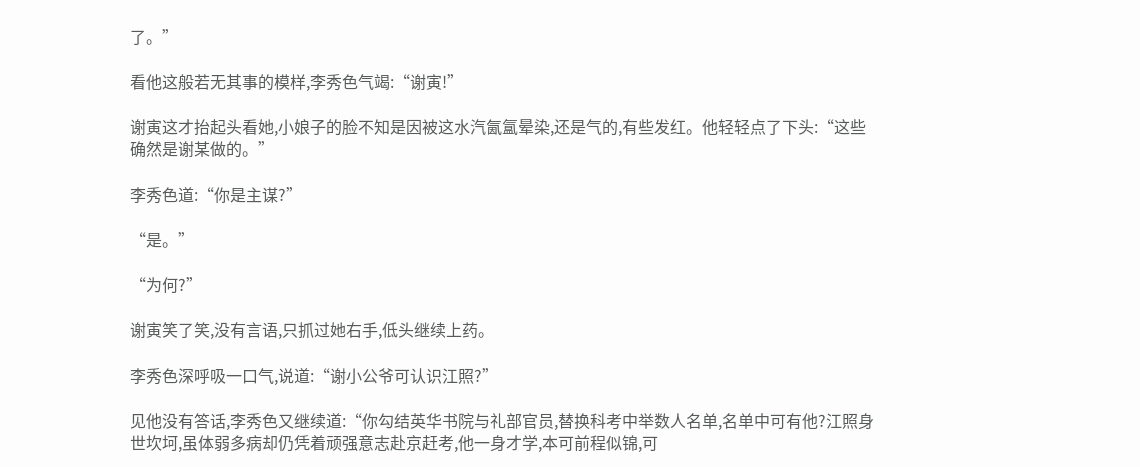了。”

看他这般若无其事的模样,李秀色气竭:“谢寅!”

谢寅这才抬起头看她,小娘子的脸不知是因被这水汽氤氲晕染,还是气的,有些发红。他轻轻点了下头:“这些确然是谢某做的。”

李秀色道:“你是主谋?”

“是。”

“为何?”

谢寅笑了笑,没有言语,只抓过她右手,低头继续上药。

李秀色深呼吸一口气,说道:“谢小公爷可认识江照?”

见他没有答话,李秀色又继续道:“你勾结英华书院与礼部官员,替换科考中举数人名单,名单中可有他?江照身世坎坷,虽体弱多病却仍凭着顽强意志赴京赶考,他一身才学,本可前程似锦,可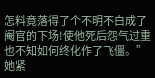怎料竟落得了个不明不白成了阉官的下场!使他死后怨气过重也不知如何终化作了飞僵。”她紧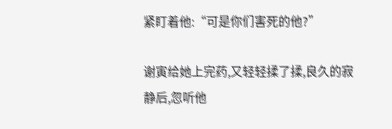紧盯着他:“可是你们害死的他?”

谢寅给她上完药,又轻轻揉了揉,良久的寂静后,忽听他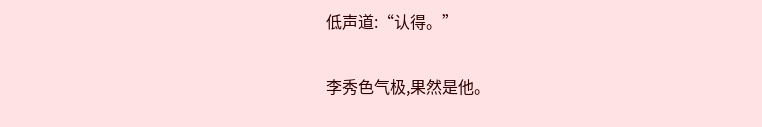低声道:“认得。”

李秀色气极,果然是他。